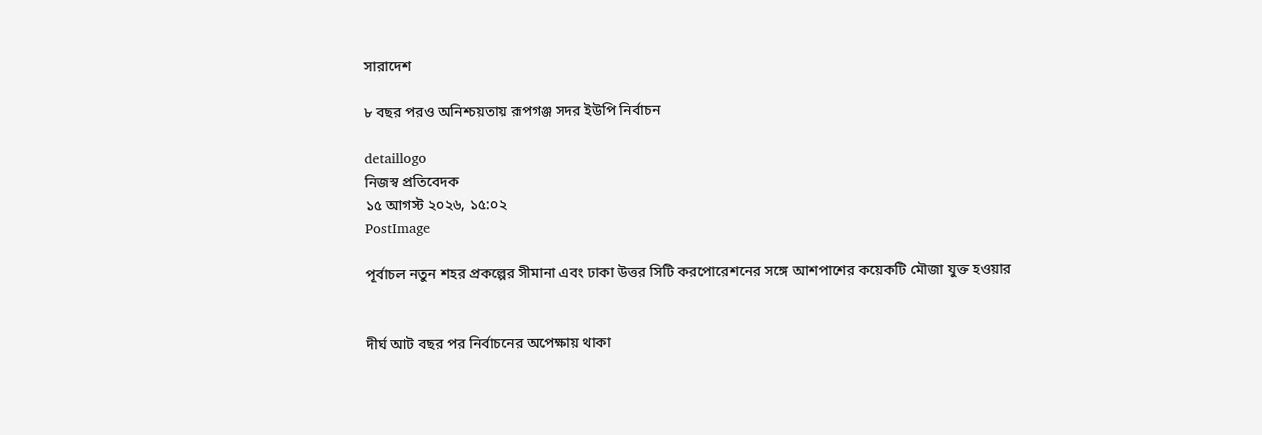সারাদেশ

৮ বছর পরও অনিশ্চয়তায় রূপগঞ্জ সদর ইউপি নির্বাচন

detaillogo
নিজস্ব প্রতিবেদক
১৫ আগস্ট ২০২৬, ১৫:০২
PostImage

পূর্বাচল নতুন শহর প্রকল্পের সীমানা এবং ঢাকা উত্তর সিটি করপোরেশনের সঙ্গে আশপাশের কয়েকটি মৌজা যুক্ত হওয়ার


দীর্ঘ আট বছর পর নির্বাচনের অপেক্ষায় থাকা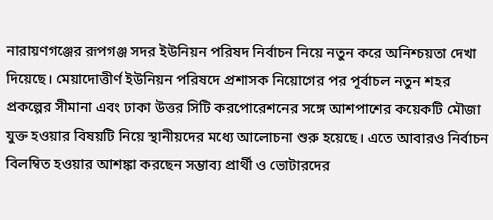নারায়ণগঞ্জের রূপগঞ্জ সদর ইউনিয়ন পরিষদ নির্বাচন নিয়ে নতুন করে অনিশ্চয়তা দেখা দিয়েছে। মেয়াদোত্তীর্ণ ইউনিয়ন পরিষদে প্রশাসক নিয়োগের পর পূর্বাচল নতুন শহর প্রকল্পের সীমানা এবং ঢাকা উত্তর সিটি করপোরেশনের সঙ্গে আশপাশের কয়েকটি মৌজা যুক্ত হওয়ার বিষয়টি নিয়ে স্থানীয়দের মধ্যে আলোচনা শুরু হয়েছে। এতে আবারও নির্বাচন বিলম্বিত হওয়ার আশঙ্কা করছেন সম্ভাব্য প্রার্থী ও ভোটারদের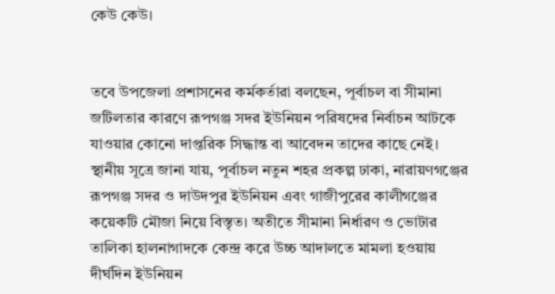কেউ কেউ।


তবে উপজেলা প্রশাসনের কর্মকর্তারা বলছেন, পূর্বাচল বা সীমানা জটিলতার কারণে রূপগঞ্জ সদর ইউনিয়ন পরিষদের নির্বাচন আটকে যাওয়ার কোনো দাপ্তরিক সিদ্ধান্ত বা আবেদন তাদের কাছে নেই। স্থানীয় সূত্রে জানা যায়, পূর্বাচল নতুন শহর প্রকল্প ঢাকা, নারায়ণগঞ্জের রূপগঞ্জ সদর ও দাউদপুর ইউনিয়ন এবং গাজীপুরের কালীগঞ্জের কয়েকটি মৌজা নিয়ে বিস্তৃত। অতীতে সীমানা নির্ধারণ ও ভোটার তালিকা হালনাগাদকে কেন্দ্র করে উচ্চ আদালতে মামলা হওয়ায় দীর্ঘদিন ইউনিয়ন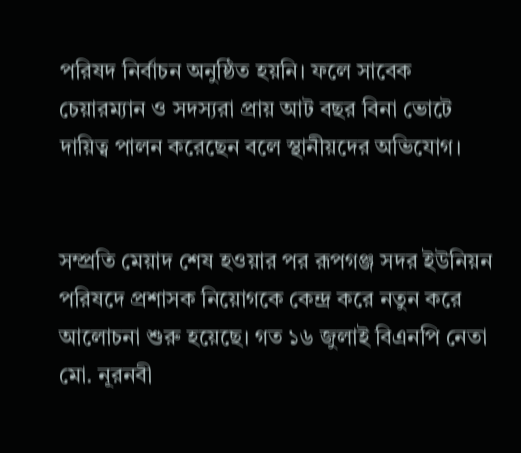পরিষদ নির্বাচন অনুষ্ঠিত হয়নি। ফলে সাবেক চেয়ারম্যান ও সদস্যরা প্রায় আট বছর বিনা ভোটে দায়িত্ব পালন করেছেন বলে স্থানীয়দের অভিযোগ।


সম্প্রতি মেয়াদ শেষ হওয়ার পর রূপগঞ্জ সদর ইউনিয়ন পরিষদে প্রশাসক নিয়োগকে কেন্দ্র করে নতুন করে আলোচনা শুরু হয়েছে। গত ১৬ জুলাই বিএনপি নেতা মো. নূরনবী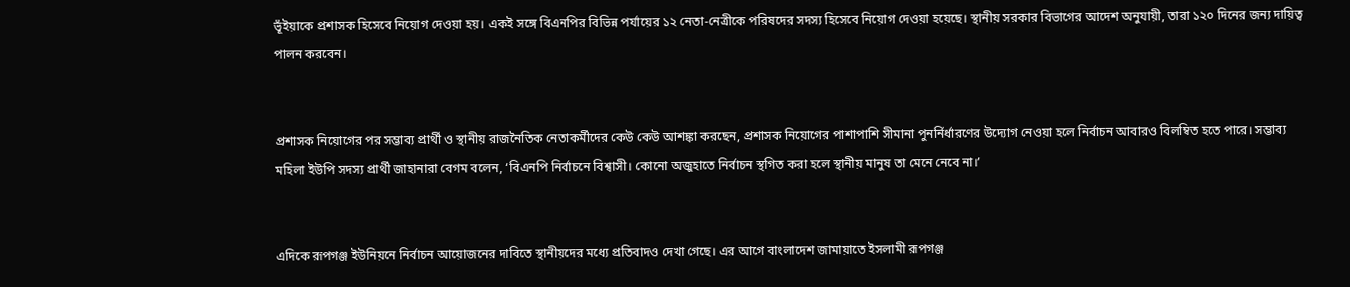ভূঁইয়াকে প্রশাসক হিসেবে নিয়োগ দেওয়া হয়। একই সঙ্গে বিএনপির বিভিন্ন পর্যায়ের ১২ নেতা-নেত্রীকে পরিষদের সদস্য হিসেবে নিয়োগ দেওয়া হয়েছে। স্থানীয় সরকার বিভাগের আদেশ অনুযায়ী, তারা ১২০ দিনের জন্য দায়িত্ব পালন করবেন।


প্রশাসক নিয়োগের পর সম্ভাব্য প্রার্থী ও স্থানীয় রাজনৈতিক নেতাকর্মীদের কেউ কেউ আশঙ্কা করছেন, প্রশাসক নিয়োগের পাশাপাশি সীমানা পুনর্নির্ধারণের উদ্যোগ নেওয়া হলে নির্বাচন আবারও বিলম্বিত হতে পারে। সম্ভাব্য মহিলা ইউপি সদস্য প্রার্থী জাহানারা বেগম বলেন, ‘বিএনপি নির্বাচনে বিশ্বাসী। কোনো অজুহাতে নির্বাচন স্থগিত করা হলে স্থানীয় মানুষ তা মেনে নেবে না।’


এদিকে রূপগঞ্জ ইউনিয়নে নির্বাচন আয়োজনের দাবিতে স্থানীয়দের মধ্যে প্রতিবাদও দেখা গেছে। এর আগে বাংলাদেশ জামায়াতে ইসলামী রূপগঞ্জ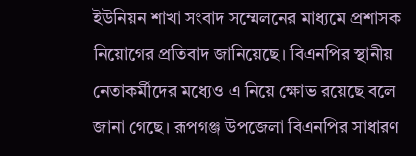ইউনিয়ন শাখা সংবাদ সম্মেলনের মাধ্যমে প্রশাসক নিয়োগের প্রতিবাদ জানিয়েছে। বিএনপির স্থানীয় নেতাকর্মীদের মধ্যেও এ নিয়ে ক্ষোভ রয়েছে বলে জানা গেছে। রূপগঞ্জ উপজেলা বিএনপির সাধারণ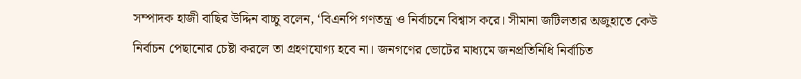সম্পাদক হাজী বাছির উদ্দিন বাচ্চু বলেন, ‘বিএনপি গণতন্ত্র ও নির্বাচনে বিশ্বাস করে। সীমানা জটিলতার অজুহাতে কেউ নির্বাচন পেছানোর চেষ্টা করলে তা গ্রহণযোগ্য হবে না। জনগণের ভোটের মাধ্যমে জনপ্রতিনিধি নির্বাচিত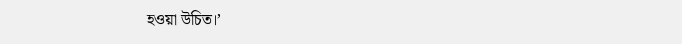হওয়া উচিত।’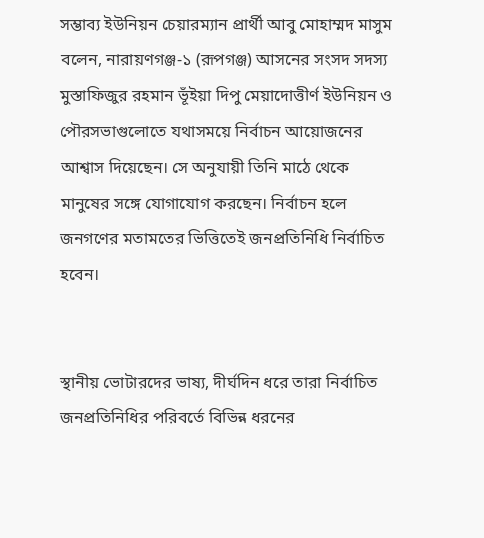সম্ভাব্য ইউনিয়ন চেয়ারম্যান প্রার্থী আবু মোহাম্মদ মাসুম বলেন, নারায়ণগঞ্জ-১ (রূপগঞ্জ) আসনের সংসদ সদস্য মুস্তাফিজুর রহমান ভূঁইয়া দিপু মেয়াদোত্তীর্ণ ইউনিয়ন ও পৌরসভাগুলোতে যথাসময়ে নির্বাচন আয়োজনের আশ্বাস দিয়েছেন। সে অনুযায়ী তিনি মাঠে থেকে মানুষের সঙ্গে যোগাযোগ করছেন। নির্বাচন হলে জনগণের মতামতের ভিত্তিতেই জনপ্রতিনিধি নির্বাচিত হবেন।


স্থানীয় ভোটারদের ভাষ্য, দীর্ঘদিন ধরে তারা নির্বাচিত জনপ্রতিনিধির পরিবর্তে বিভিন্ন ধরনের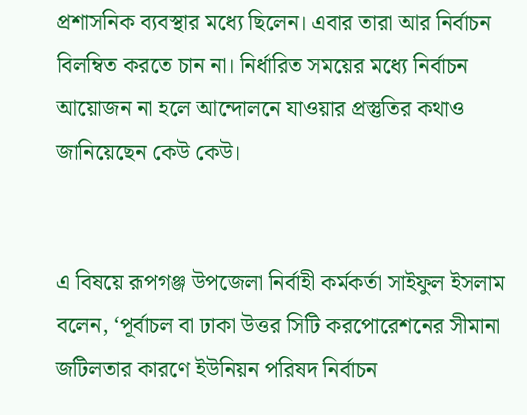প্রশাসনিক ব্যবস্থার মধ্যে ছিলেন। এবার তারা আর নির্বাচন বিলম্বিত করতে চান না। নির্ধারিত সময়ের মধ্যে নির্বাচন আয়োজন না হলে আন্দোলনে যাওয়ার প্রস্তুতির কথাও জানিয়েছেন কেউ কেউ।


এ বিষয়ে রূপগঞ্জ উপজেলা নির্বাহী কর্মকর্তা সাইফুল ইসলাম বলেন, ‘পূর্বাচল বা ঢাকা উত্তর সিটি করপোরেশনের সীমানা জটিলতার কারণে ইউনিয়ন পরিষদ নির্বাচন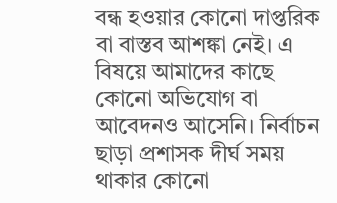বন্ধ হওয়ার কোনো দাপ্তরিক বা বাস্তব আশঙ্কা নেই। এ বিষয়ে আমাদের কাছে কোনো অভিযোগ বা আবেদনও আসেনি। নির্বাচন ছাড়া প্রশাসক দীর্ঘ সময় থাকার কোনো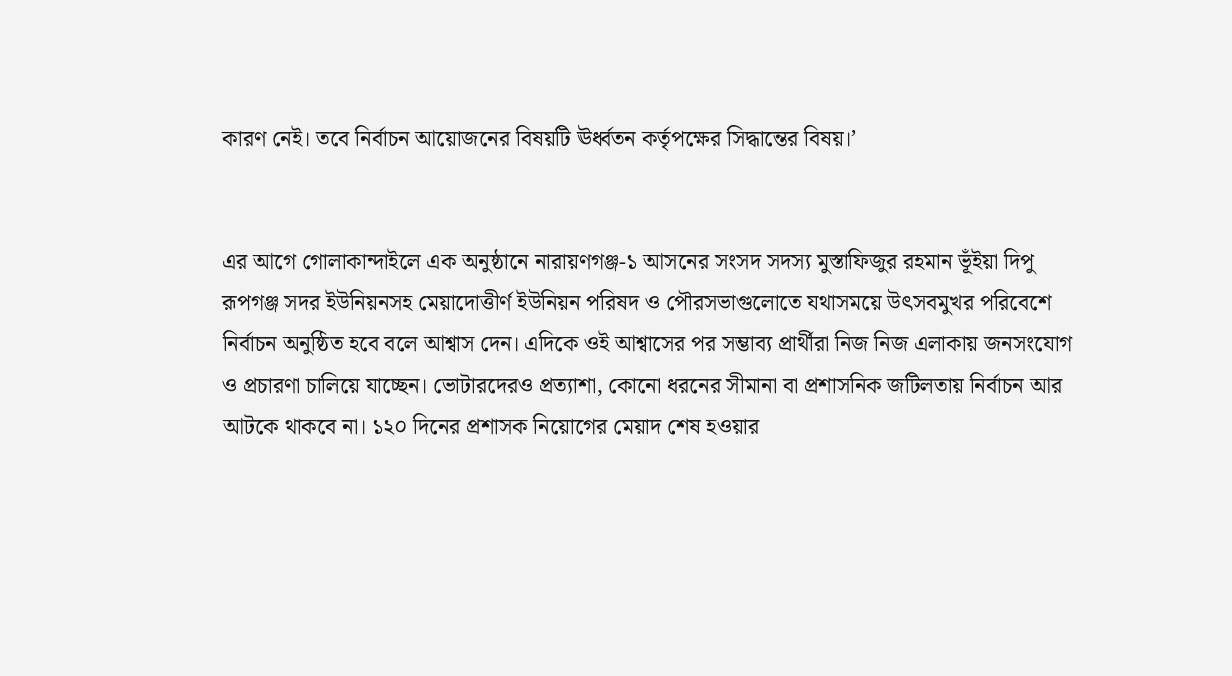কারণ নেই। তবে নির্বাচন আয়োজনের বিষয়টি ঊর্ধ্বতন কর্তৃপক্ষের সিদ্ধান্তের বিষয়।’


এর আগে গোলাকান্দাইলে এক অনুষ্ঠানে নারায়ণগঞ্জ-১ আসনের সংসদ সদস্য মুস্তাফিজুর রহমান ভূঁইয়া দিপু রূপগঞ্জ সদর ইউনিয়নসহ মেয়াদোত্তীর্ণ ইউনিয়ন পরিষদ ও পৌরসভাগুলোতে যথাসময়ে উৎসবমুখর পরিবেশে নির্বাচন অনুষ্ঠিত হবে বলে আশ্বাস দেন। এদিকে ওই আশ্বাসের পর সম্ভাব্য প্রার্থীরা নিজ নিজ এলাকায় জনসংযোগ ও প্রচারণা চালিয়ে যাচ্ছেন। ভোটারদেরও প্রত্যাশা, কোনো ধরনের সীমানা বা প্রশাসনিক জটিলতায় নির্বাচন আর আটকে থাকবে না। ১২০ দিনের প্রশাসক নিয়োগের মেয়াদ শেষ হওয়ার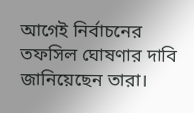আগেই নির্বাচনের তফসিল ঘোষণার দাবি জানিয়েছেন তারা।